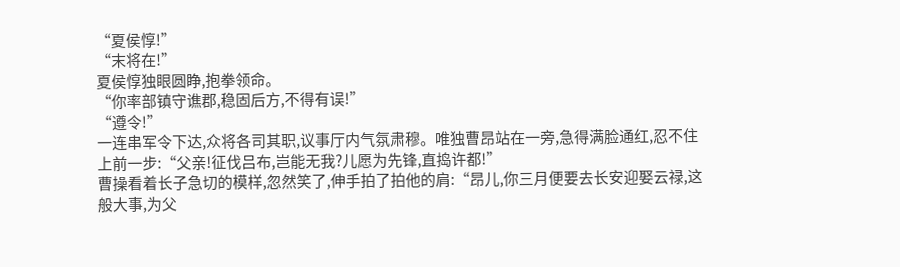“夏侯惇!”
“末将在!”
夏侯惇独眼圆睁,抱拳领命。
“你率部镇守谯郡,稳固后方,不得有误!”
“遵令!”
一连串军令下达,众将各司其职,议事厅内气氛肃穆。唯独曹昂站在一旁,急得满脸通红,忍不住上前一步:“父亲!征伐吕布,岂能无我?儿愿为先锋,直捣许都!”
曹操看着长子急切的模样,忽然笑了,伸手拍了拍他的肩:“昂儿,你三月便要去长安迎娶云禄,这般大事,为父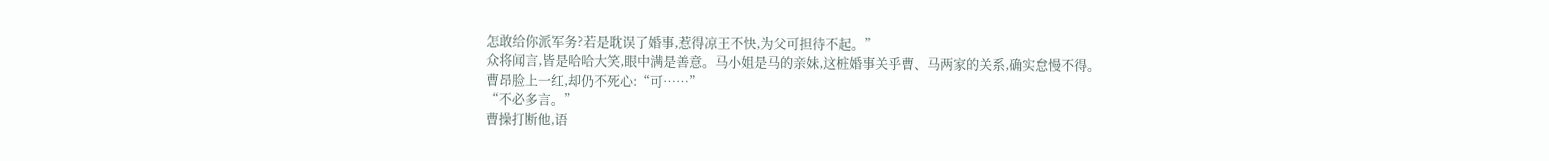怎敢给你派军务?若是耽误了婚事,惹得凉王不快,为父可担待不起。”
众将闻言,皆是哈哈大笑,眼中满是善意。马小姐是马的亲妹,这桩婚事关乎曹、马两家的关系,确实怠慢不得。
曹昂脸上一红,却仍不死心:“可……”
“不必多言。”
曹操打断他,语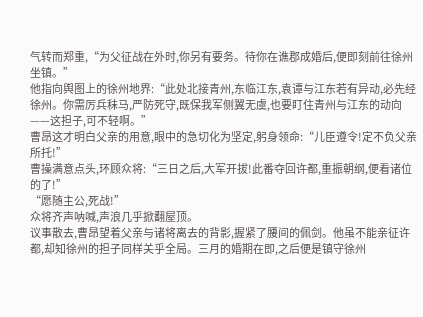气转而郑重,“为父征战在外时,你另有要务。待你在谯郡成婚后,便即刻前往徐州坐镇。”
他指向舆图上的徐州地界:“此处北接青州,东临江东,袁谭与江东若有异动,必先经徐州。你需厉兵秣马,严防死守,既保我军侧翼无虞,也要盯住青州与江东的动向——这担子,可不轻啊。”
曹昂这才明白父亲的用意,眼中的急切化为坚定,躬身领命:“儿臣遵令!定不负父亲所托!”
曹操满意点头,环顾众将:“三日之后,大军开拔!此番夺回许都,重振朝纲,便看诸位的了!”
“愿随主公,死战!”
众将齐声呐喊,声浪几乎掀翻屋顶。
议事散去,曹昂望着父亲与诸将离去的背影,握紧了腰间的佩剑。他虽不能亲征许都,却知徐州的担子同样关乎全局。三月的婚期在即,之后便是镇守徐州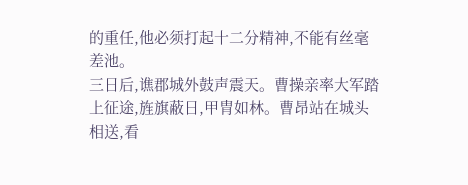的重任,他必须打起十二分精神,不能有丝毫差池。
三日后,谯郡城外鼓声震天。曹操亲率大军踏上征途,旌旗蔽日,甲胄如林。曹昂站在城头相送,看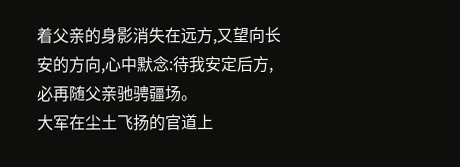着父亲的身影消失在远方,又望向长安的方向,心中默念:待我安定后方,必再随父亲驰骋疆场。
大军在尘土飞扬的官道上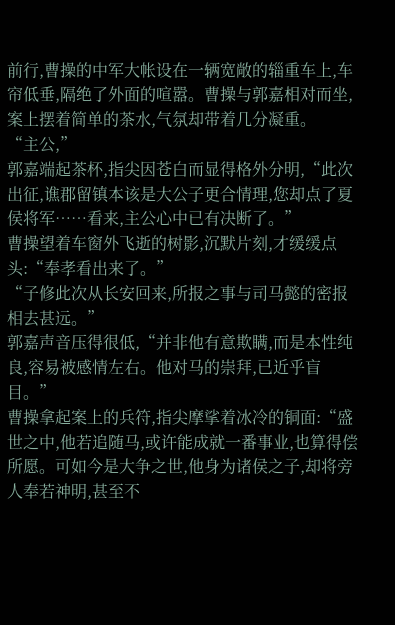前行,曹操的中军大帐设在一辆宽敞的辎重车上,车帘低垂,隔绝了外面的喧嚣。曹操与郭嘉相对而坐,案上摆着简单的茶水,气氛却带着几分凝重。
“主公,”
郭嘉端起茶杯,指尖因苍白而显得格外分明,“此次出征,谯郡留镇本该是大公子更合情理,您却点了夏侯将军……看来,主公心中已有决断了。”
曹操望着车窗外飞逝的树影,沉默片刻,才缓缓点头:“奉孝看出来了。”
“子修此次从长安回来,所报之事与司马懿的密报相去甚远。”
郭嘉声音压得很低,“并非他有意欺瞒,而是本性纯良,容易被感情左右。他对马的崇拜,已近乎盲目。”
曹操拿起案上的兵符,指尖摩挲着冰冷的铜面:“盛世之中,他若追随马,或许能成就一番事业,也算得偿所愿。可如今是大争之世,他身为诸侯之子,却将旁人奉若神明,甚至不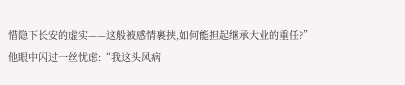惜隐下长安的虚实——这般被感情裹挟,如何能担起继承大业的重任?”
他眼中闪过一丝忧虑:“我这头风病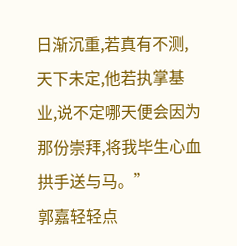日渐沉重,若真有不测,天下未定,他若执掌基业,说不定哪天便会因为那份崇拜,将我毕生心血拱手送与马。”
郭嘉轻轻点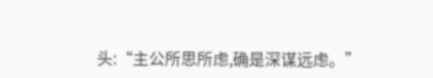头:“主公所思所虑,确是深谋远虑。”